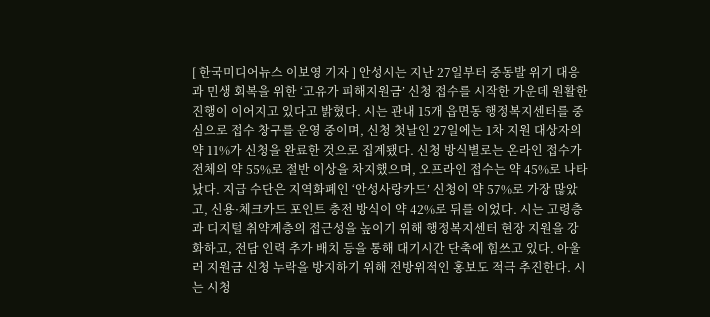[ 한국미디어뉴스 이보영 기자 ] 안성시는 지난 27일부터 중동발 위기 대응과 민생 회복을 위한 ‘고유가 피해지원금’ 신청 접수를 시작한 가운데 원활한 진행이 이어지고 있다고 밝혔다. 시는 관내 15개 읍면동 행정복지센터를 중심으로 접수 창구를 운영 중이며, 신청 첫날인 27일에는 1차 지원 대상자의 약 11%가 신청을 완료한 것으로 집계됐다. 신청 방식별로는 온라인 접수가 전체의 약 55%로 절반 이상을 차지했으며, 오프라인 접수는 약 45%로 나타났다. 지급 수단은 지역화폐인 ‘안성사랑카드’ 신청이 약 57%로 가장 많았고, 신용·체크카드 포인트 충전 방식이 약 42%로 뒤를 이었다. 시는 고령층과 디지털 취약계층의 접근성을 높이기 위해 행정복지센터 현장 지원을 강화하고, 전담 인력 추가 배치 등을 통해 대기시간 단축에 힘쓰고 있다. 아울러 지원금 신청 누락을 방지하기 위해 전방위적인 홍보도 적극 추진한다. 시는 시청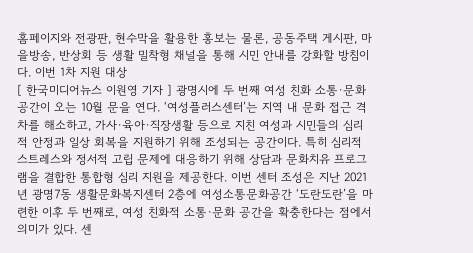홈페이지와 전광판, 현수막을 활용한 홍보는 물론, 공동주택 게시판, 마을방송, 반상회 등 생활 밀착형 채널을 통해 시민 안내를 강화할 방침이다. 이번 1차 지원 대상
[ 한국미디어뉴스 이원영 기자 ] 광명시에 두 번째 여성 친화 소통·문화 공간이 오는 10월 문을 연다. ‘여성플러스센터’는 지역 내 문화 접근 격차를 해소하고, 가사·육아·직장생활 등으로 지친 여성과 시민들의 심리적 안정과 일상 회복을 지원하기 위해 조성되는 공간이다. 특히 심리적 스트레스와 정서적 고립 문제에 대응하기 위해 상담과 문화치유 프로그램을 결합한 통합형 심리 지원을 제공한다. 이번 센터 조성은 지난 2021년 광명7동 생활문화복지센터 2층에 여성소통문화공간 ‘도란도란’을 마련한 이후 두 번째로, 여성 친화적 소통·문화 공간을 확충한다는 점에서 의미가 있다. 센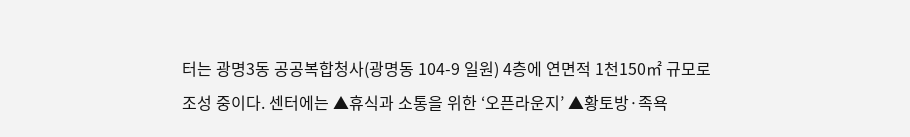터는 광명3동 공공복합청사(광명동 104-9 일원) 4층에 연면적 1천150㎡ 규모로 조성 중이다. 센터에는 ▲휴식과 소통을 위한 ‘오픈라운지’ ▲황토방·족욕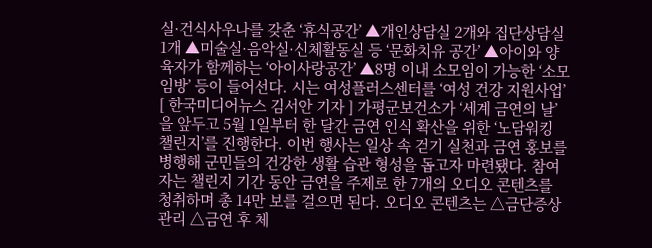실·건식사우나를 갖춘 ‘휴식공간’ ▲개인상담실 2개와 집단상담실 1개 ▲미술실·음악실·신체활동실 등 ‘문화치유 공간’ ▲아이와 양육자가 함께하는 ‘아이사랑공간’ ▲8명 이내 소모임이 가능한 ‘소모임방’ 등이 들어선다. 시는 여성플러스센터를 ‘여성 건강 지원사업’
[ 한국미디어뉴스 김서안 기자 ] 가평군보건소가 ‘세계 금연의 날’을 앞두고 5월 1일부터 한 달간 금연 인식 확산을 위한 ‘노담워킹 챌린지’를 진행한다. 이번 행사는 일상 속 걷기 실천과 금연 홍보를 병행해 군민들의 건강한 생활 습관 형성을 돕고자 마련됐다. 참여자는 챌린지 기간 동안 금연을 주제로 한 7개의 오디오 콘텐츠를 청취하며 총 14만 보를 걸으면 된다. 오디오 콘텐츠는 △금단증상 관리 △금연 후 체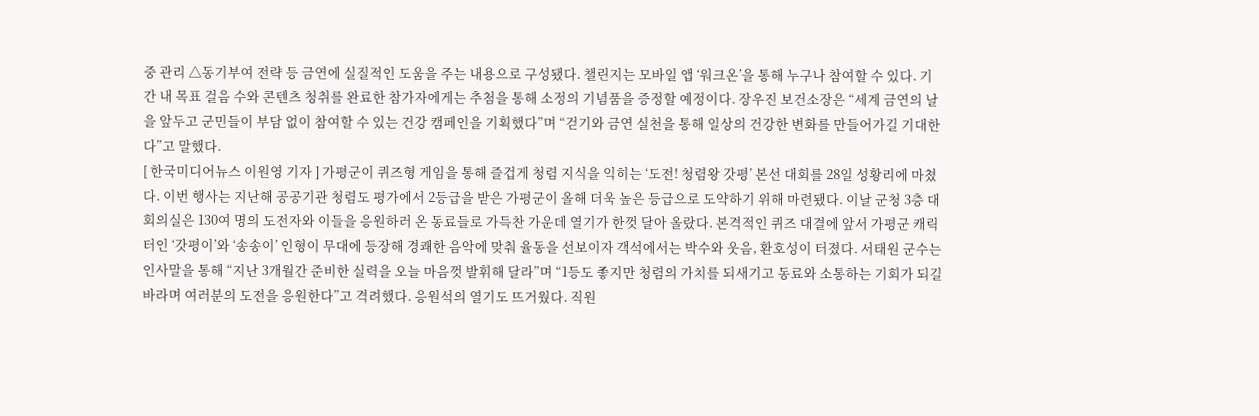중 관리 △동기부여 전략 등 금연에 실질적인 도움을 주는 내용으로 구성됐다. 챌린지는 모바일 앱 ‘워크온’을 통해 누구나 참여할 수 있다. 기간 내 목표 걸음 수와 콘텐츠 청취를 완료한 참가자에게는 추첨을 통해 소정의 기념품을 증정할 예정이다. 장우진 보건소장은 “세계 금연의 날을 앞두고 군민들이 부담 없이 참여할 수 있는 건강 캠페인을 기획했다”며 “걷기와 금연 실천을 통해 일상의 건강한 변화를 만들어가길 기대한다”고 말했다.
[ 한국미디어뉴스 이원영 기자 ] 가평군이 퀴즈형 게임을 통해 즐겁게 청렴 지식을 익히는 ‘도전! 청렴왕 갓평’ 본선 대회를 28일 성황리에 마쳤다. 이번 행사는 지난해 공공기관 청렴도 평가에서 2등급을 받은 가평군이 올해 더욱 높은 등급으로 도약하기 위해 마련됐다. 이날 군청 3층 대회의실은 130여 명의 도전자와 이들을 응원하러 온 동료들로 가득찬 가운데 열기가 한껏 달아 올랐다. 본격적인 퀴즈 대결에 앞서 가평군 캐릭터인 ‘갓평이’와 ‘송송이’ 인형이 무대에 등장해 경쾌한 음악에 맞춰 율동을 선보이자 객석에서는 박수와 웃음, 환호성이 터졌다. 서태원 군수는 인사말을 통해 “지난 3개월간 준비한 실력을 오늘 마음껏 발휘해 달라”며 “1등도 좋지만 청렴의 가치를 되새기고 동료와 소통하는 기회가 되길 바라며 여러분의 도전을 응원한다”고 격려했다. 응원석의 열기도 뜨거웠다. 직원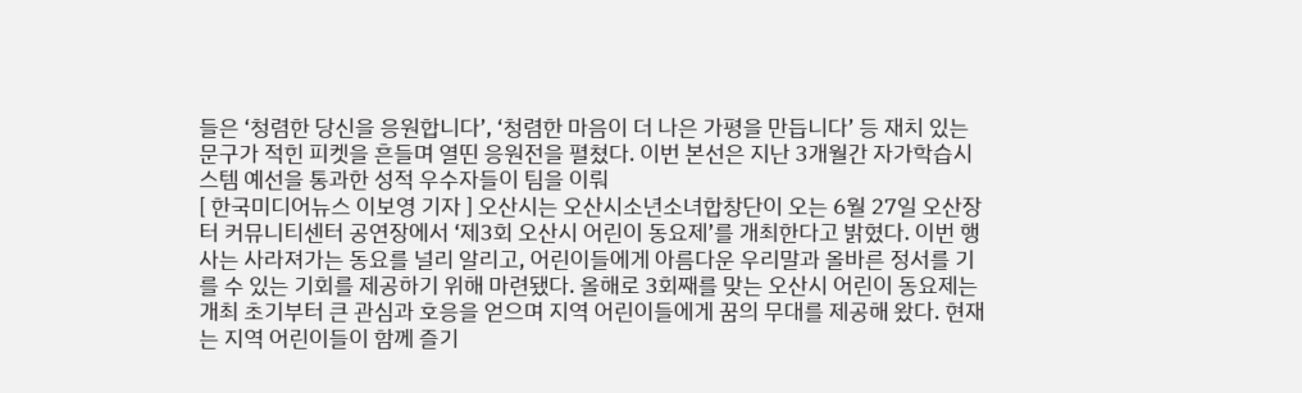들은 ‘청렴한 당신을 응원합니다’, ‘청렴한 마음이 더 나은 가평을 만듭니다’ 등 재치 있는 문구가 적힌 피켓을 흔들며 열띤 응원전을 펼쳤다. 이번 본선은 지난 3개월간 자가학습시스템 예선을 통과한 성적 우수자들이 팀을 이뤄
[ 한국미디어뉴스 이보영 기자 ] 오산시는 오산시소년소녀합창단이 오는 6월 27일 오산장터 커뮤니티센터 공연장에서 ‘제3회 오산시 어린이 동요제’를 개최한다고 밝혔다. 이번 행사는 사라져가는 동요를 널리 알리고, 어린이들에게 아름다운 우리말과 올바른 정서를 기를 수 있는 기회를 제공하기 위해 마련됐다. 올해로 3회째를 맞는 오산시 어린이 동요제는 개최 초기부터 큰 관심과 호응을 얻으며 지역 어린이들에게 꿈의 무대를 제공해 왔다. 현재는 지역 어린이들이 함께 즐기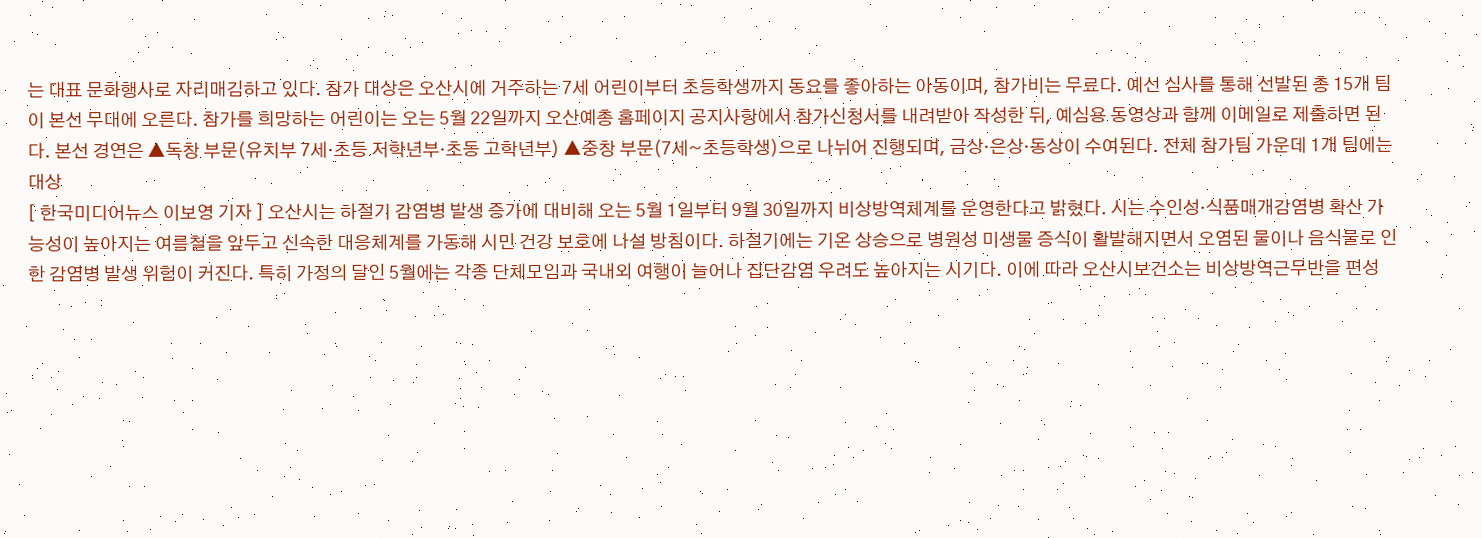는 대표 문화행사로 자리매김하고 있다. 참가 대상은 오산시에 거주하는 7세 어린이부터 초등학생까지 동요를 좋아하는 아동이며, 참가비는 무료다. 예선 심사를 통해 선발된 총 15개 팀이 본선 무대에 오른다. 참가를 희망하는 어린이는 오는 5월 22일까지 오산예총 홈페이지 공지사항에서 참가신청서를 내려받아 작성한 뒤, 예심용 동영상과 함께 이메일로 제출하면 된다. 본선 경연은 ▲독창 부문(유치부 7세·초등 저학년부·초등 고학년부) ▲중창 부문(7세~초등학생)으로 나뉘어 진행되며, 금상·은상·동상이 수여된다. 전체 참가팀 가운데 1개 팀에는 대상
[ 한국미디어뉴스 이보영 기자 ] 오산시는 하절기 감염병 발생 증가에 대비해 오는 5월 1일부터 9월 30일까지 비상방역체계를 운영한다고 밝혔다. 시는 수인성·식품매개감염병 확산 가능성이 높아지는 여름철을 앞두고 신속한 대응체계를 가동해 시민 건강 보호에 나설 방침이다. 하절기에는 기온 상승으로 병원성 미생물 증식이 활발해지면서 오염된 물이나 음식물로 인한 감염병 발생 위험이 커진다. 특히 가정의 달인 5월에는 각종 단체모임과 국내외 여행이 늘어나 집단감염 우려도 높아지는 시기다. 이에 따라 오산시보건소는 비상방역근무반을 편성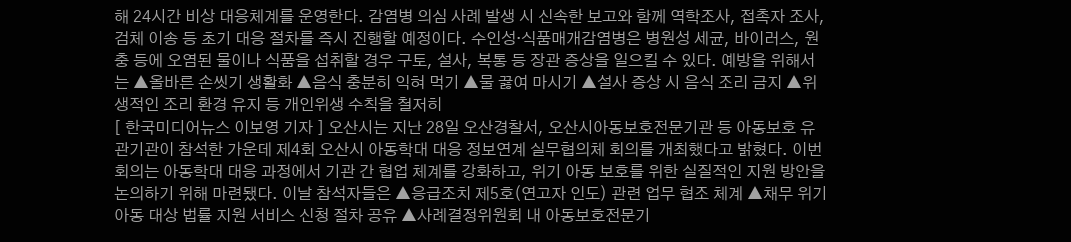해 24시간 비상 대응체계를 운영한다. 감염병 의심 사례 발생 시 신속한 보고와 함께 역학조사, 접촉자 조사, 검체 이송 등 초기 대응 절차를 즉시 진행할 예정이다. 수인성·식품매개감염병은 병원성 세균, 바이러스, 원충 등에 오염된 물이나 식품을 섭취할 경우 구토, 설사, 복통 등 장관 증상을 일으킬 수 있다. 예방을 위해서는 ▲올바른 손씻기 생활화 ▲음식 충분히 익혀 먹기 ▲물 끓여 마시기 ▲설사 증상 시 음식 조리 금지 ▲위생적인 조리 환경 유지 등 개인위생 수칙을 철저히
[ 한국미디어뉴스 이보영 기자 ] 오산시는 지난 28일 오산경찰서, 오산시아동보호전문기관 등 아동보호 유관기관이 참석한 가운데 제4회 오산시 아동학대 대응 정보연계 실무협의체 회의를 개최했다고 밝혔다. 이번 회의는 아동학대 대응 과정에서 기관 간 협업 체계를 강화하고, 위기 아동 보호를 위한 실질적인 지원 방안을 논의하기 위해 마련됐다. 이날 참석자들은 ▲응급조치 제5호(연고자 인도) 관련 업무 협조 체계 ▲채무 위기 아동 대상 법률 지원 서비스 신청 절차 공유 ▲사례결정위원회 내 아동보호전문기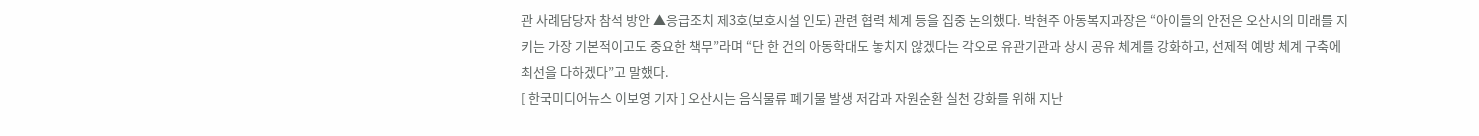관 사례담당자 참석 방안 ▲응급조치 제3호(보호시설 인도) 관련 협력 체계 등을 집중 논의했다. 박현주 아동복지과장은 “아이들의 안전은 오산시의 미래를 지키는 가장 기본적이고도 중요한 책무”라며 “단 한 건의 아동학대도 놓치지 않겠다는 각오로 유관기관과 상시 공유 체계를 강화하고, 선제적 예방 체계 구축에 최선을 다하겠다”고 말했다.
[ 한국미디어뉴스 이보영 기자 ] 오산시는 음식물류 폐기물 발생 저감과 자원순환 실천 강화를 위해 지난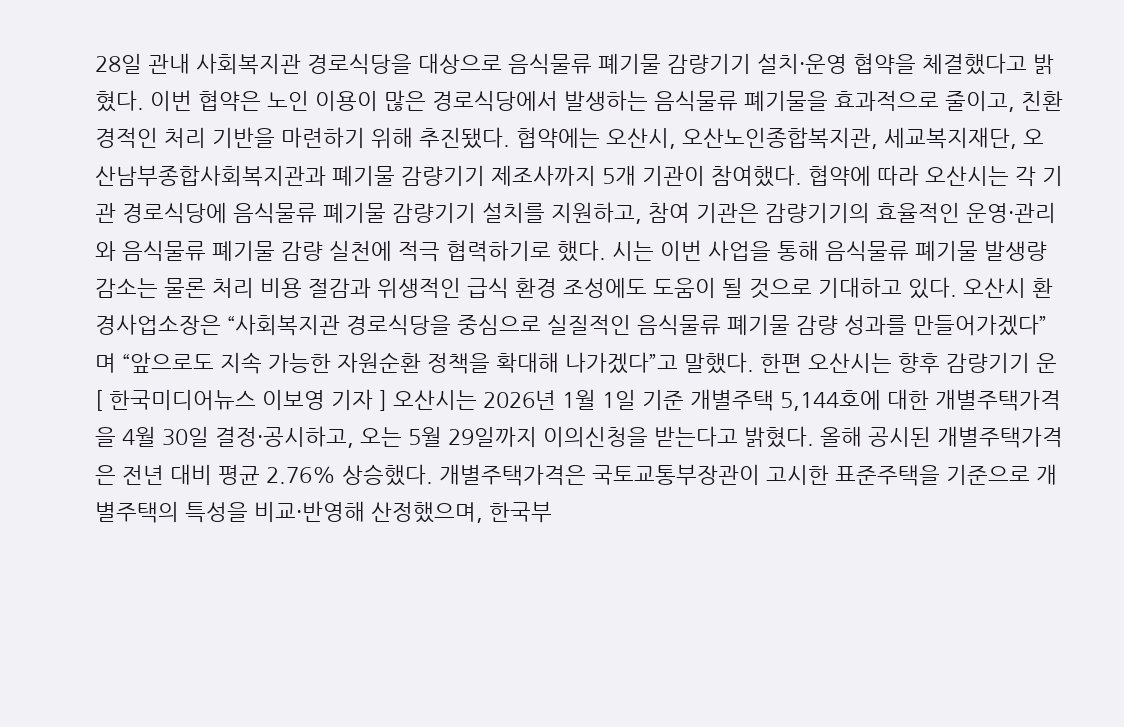28일 관내 사회복지관 경로식당을 대상으로 음식물류 폐기물 감량기기 설치·운영 협약을 체결했다고 밝혔다. 이번 협약은 노인 이용이 많은 경로식당에서 발생하는 음식물류 폐기물을 효과적으로 줄이고, 친환경적인 처리 기반을 마련하기 위해 추진됐다. 협약에는 오산시, 오산노인종합복지관, 세교복지재단, 오산남부종합사회복지관과 폐기물 감량기기 제조사까지 5개 기관이 참여했다. 협약에 따라 오산시는 각 기관 경로식당에 음식물류 폐기물 감량기기 설치를 지원하고, 참여 기관은 감량기기의 효율적인 운영·관리와 음식물류 폐기물 감량 실천에 적극 협력하기로 했다. 시는 이번 사업을 통해 음식물류 폐기물 발생량 감소는 물론 처리 비용 절감과 위생적인 급식 환경 조성에도 도움이 될 것으로 기대하고 있다. 오산시 환경사업소장은 “사회복지관 경로식당을 중심으로 실질적인 음식물류 폐기물 감량 성과를 만들어가겠다”며 “앞으로도 지속 가능한 자원순환 정책을 확대해 나가겠다”고 말했다. 한편 오산시는 향후 감량기기 운
[ 한국미디어뉴스 이보영 기자 ] 오산시는 2026년 1월 1일 기준 개별주택 5,144호에 대한 개별주택가격을 4월 30일 결정·공시하고, 오는 5월 29일까지 이의신청을 받는다고 밝혔다. 올해 공시된 개별주택가격은 전년 대비 평균 2.76% 상승했다. 개별주택가격은 국토교통부장관이 고시한 표준주택을 기준으로 개별주택의 특성을 비교·반영해 산정했으며, 한국부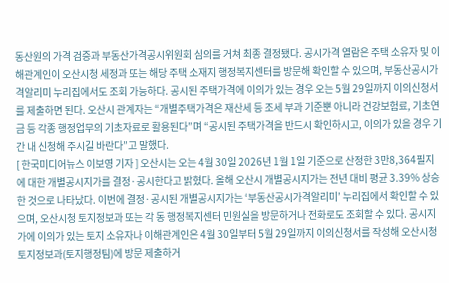동산원의 가격 검증과 부동산가격공시위원회 심의를 거쳐 최종 결정됐다. 공시가격 열람은 주택 소유자 및 이해관계인이 오산시청 세정과 또는 해당 주택 소재지 행정복지센터를 방문해 확인할 수 있으며, 부동산공시가격알리미 누리집에서도 조회 가능하다. 공시된 주택가격에 이의가 있는 경우 오는 5월 29일까지 이의신청서를 제출하면 된다. 오산시 관계자는 “개별주택가격은 재산세 등 조세 부과 기준뿐 아니라 건강보험료, 기초연금 등 각종 행정업무의 기초자료로 활용된다”며 “공시된 주택가격을 반드시 확인하시고, 이의가 있을 경우 기간 내 신청해 주시길 바란다”고 말했다.
[ 한국미디어뉴스 이보영 기자 ] 오산시는 오는 4월 30일 2026년 1월 1일 기준으로 산정한 3만8,364필지에 대한 개별공시지가를 결정·공시한다고 밝혔다. 올해 오산시 개별공시지가는 전년 대비 평균 3.39% 상승한 것으로 나타났다. 이번에 결정·공시된 개별공시지가는 ‘부동산공시가격알리미’ 누리집에서 확인할 수 있으며, 오산시청 토지정보과 또는 각 동 행정복지센터 민원실을 방문하거나 전화로도 조회할 수 있다. 공시지가에 이의가 있는 토지 소유자나 이해관계인은 4월 30일부터 5월 29일까지 이의신청서를 작성해 오산시청 토지정보과(토지행정팀)에 방문 제출하거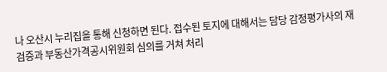나 오산시 누리집을 통해 신청하면 된다. 접수된 토지에 대해서는 담당 감정평가사의 재검증과 부동산가격공시위원회 심의를 거쳐 처리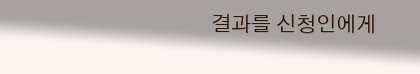결과를 신청인에게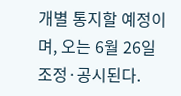개별 통지할 예정이며, 오는 6월 26일 조정·공시된다.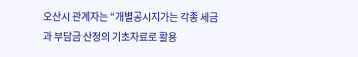오산시 관계자는 “개별공시지가는 각종 세금과 부담금 산정의 기초자료로 활용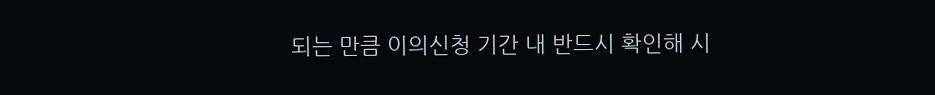되는 만큼 이의신청 기간 내 반드시 확인해 시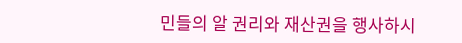민들의 알 권리와 재산권을 행사하시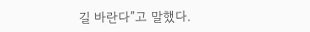길 바란다”고 말했다.